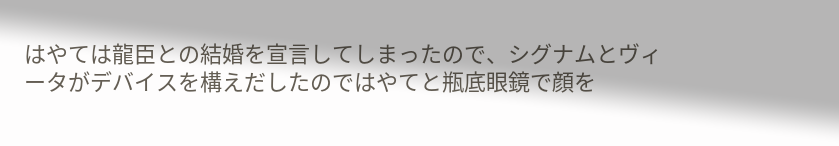はやては龍臣との結婚を宣言してしまったので、シグナムとヴィータがデバイスを構えだしたのではやてと瓶底眼鏡で顔を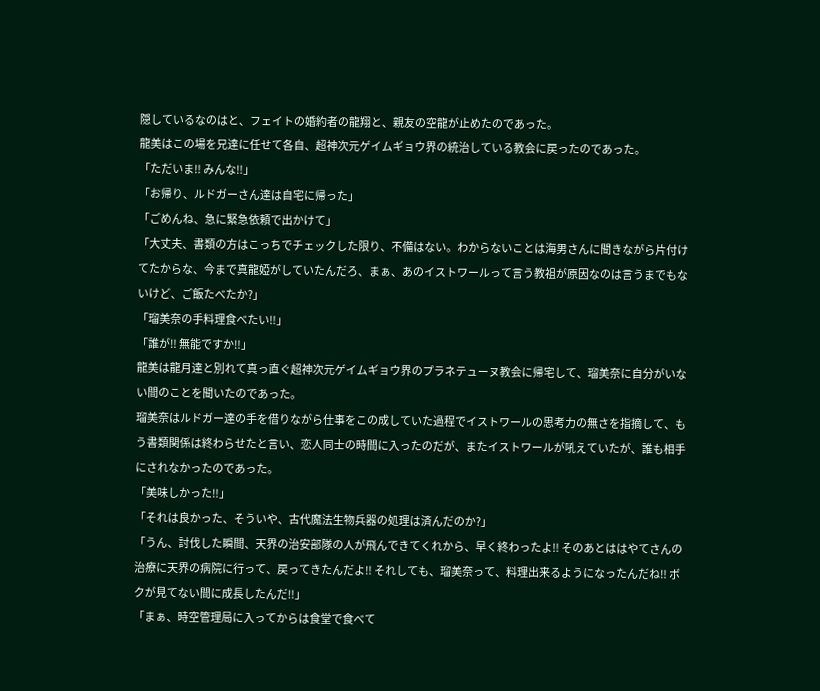隠しているなのはと、フェイトの婚約者の龍翔と、親友の空龍が止めたのであった。
龍美はこの場を兄達に任せて各自、超神次元ゲイムギョウ界の統治している教会に戻ったのであった。
「ただいま‼ みんな‼」
「お帰り、ルドガーさん達は自宅に帰った」
「ごめんね、急に緊急依頼で出かけて」
「大丈夫、書類の方はこっちでチェックした限り、不備はない。わからないことは海男さんに聞きながら片付けてたからな、今まで真龍婭がしていたんだろ、まぁ、あのイストワールって言う教祖が原因なのは言うまでもないけど、ご飯たべたか?」
「瑠美奈の手料理食べたい‼」
「誰が‼ 無能ですか‼」
龍美は龍月達と別れて真っ直ぐ超神次元ゲイムギョウ界のプラネテューヌ教会に帰宅して、瑠美奈に自分がいない間のことを聞いたのであった。
瑠美奈はルドガー達の手を借りながら仕事をこの成していた過程でイストワールの思考力の無さを指摘して、もう書類関係は終わらせたと言い、恋人同士の時間に入ったのだが、またイストワールが吼えていたが、誰も相手にされなかったのであった。
「美味しかった‼」
「それは良かった、そういや、古代魔法生物兵器の処理は済んだのか?」
「うん、討伐した瞬間、天界の治安部隊の人が飛んできてくれから、早く終わったよ‼ そのあとははやてさんの治療に天界の病院に行って、戻ってきたんだよ‼ それしても、瑠美奈って、料理出来るようになったんだね‼ ボクが見てない間に成長したんだ‼」
「まぁ、時空管理局に入ってからは食堂で食べて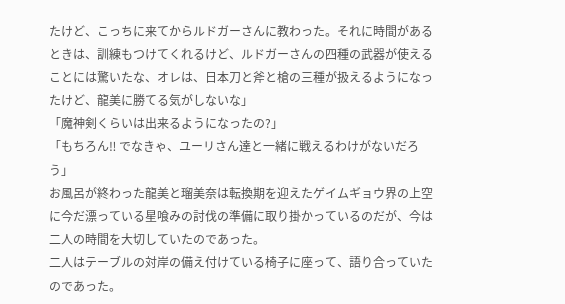たけど、こっちに来てからルドガーさんに教わった。それに時間があるときは、訓練もつけてくれるけど、ルドガーさんの四種の武器が使えることには驚いたな、オレは、日本刀と斧と槍の三種が扱えるようになったけど、龍美に勝てる気がしないな」
「魔神剣くらいは出来るようになったの?」
「もちろん‼ でなきゃ、ユーリさん達と一緒に戦えるわけがないだろう」
お風呂が終わった龍美と瑠美奈は転換期を迎えたゲイムギョウ界の上空に今だ漂っている星喰みの討伐の準備に取り掛かっているのだが、今は二人の時間を大切していたのであった。
二人はテーブルの対岸の備え付けている椅子に座って、語り合っていたのであった。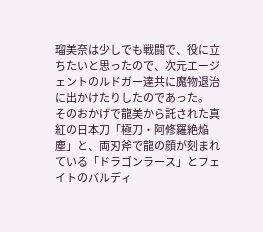瑠美奈は少しでも戦闘で、役に立ちたいと思ったので、次元エージェントのルドガー達共に魔物退治に出かけたりしたのであった。
そのおかげで龍美から託された真紅の日本刀「極刀・阿修羅絶焔塵」と、両刃斧で龍の顔が刻まれている「ドラゴンラース」とフェイトのバルディ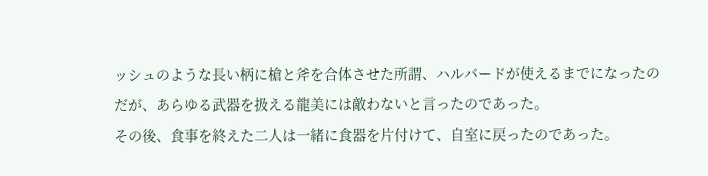ッシュのような長い柄に槍と斧を合体させた所謂、ハルバードが使えるまでになったのだが、あらゆる武器を扱える龍美には敵わないと言ったのであった。
その後、食事を終えた二人は一緒に食器を片付けて、自室に戻ったのであった。